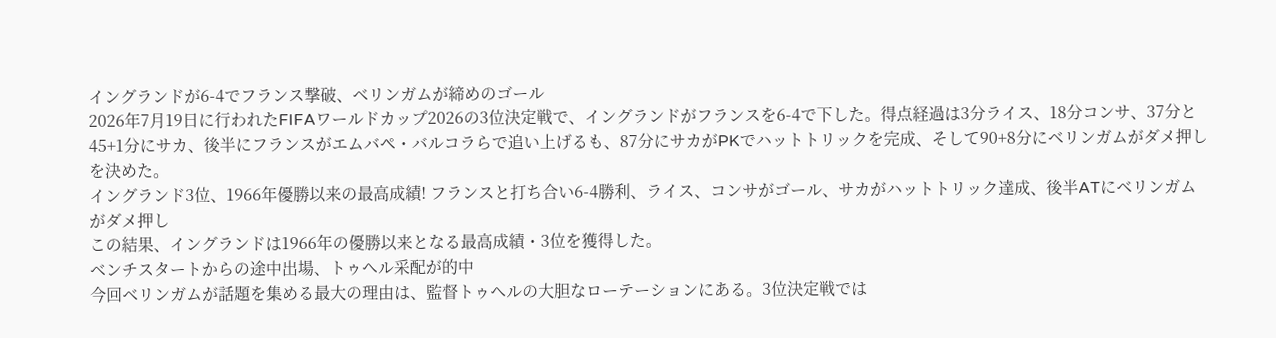イングランドが6-4でフランス撃破、ベリンガムが締めのゴール
2026年7月19日に行われたFIFAワールドカップ2026の3位決定戦で、イングランドがフランスを6-4で下した。得点経過は3分ライス、18分コンサ、37分と45+1分にサカ、後半にフランスがエムバペ・バルコラらで追い上げるも、87分にサカがPKでハットトリックを完成、そして90+8分にベリンガムがダメ押しを決めた。
イングランド3位、1966年優勝以来の最高成績! フランスと打ち合い6-4勝利、ライス、コンサがゴール、サカがハットトリック達成、後半ATにベリンガムがダメ押し
この結果、イングランドは1966年の優勝以来となる最高成績・3位を獲得した。
ベンチスタートからの途中出場、トゥヘル采配が的中
今回ベリンガムが話題を集める最大の理由は、監督トゥヘルの大胆なローテーションにある。3位決定戦では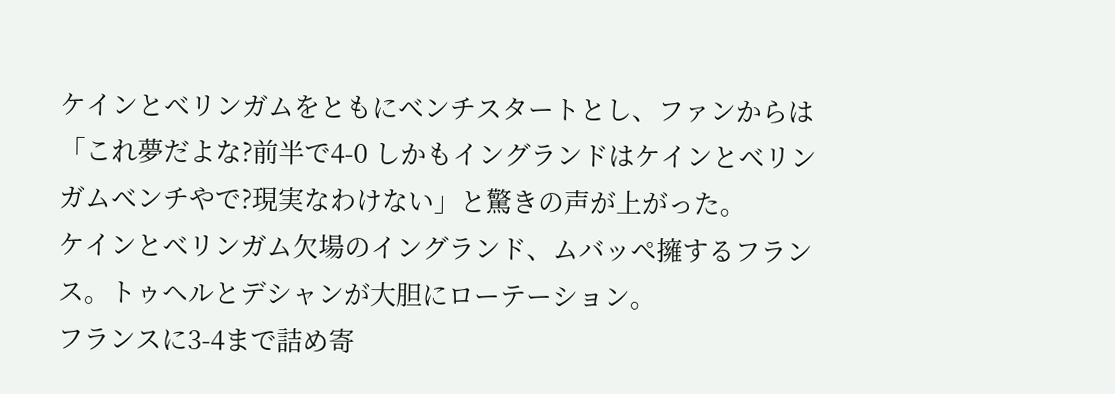ケインとベリンガムをともにベンチスタートとし、ファンからは「これ夢だよな?前半で4-0 しかもイングランドはケインとベリンガムベンチやで?現実なわけない」と驚きの声が上がった。
ケインとベリンガム欠場のイングランド、ムバッペ擁するフランス。トゥヘルとデシャンが大胆にローテーション。
フランスに3-4まで詰め寄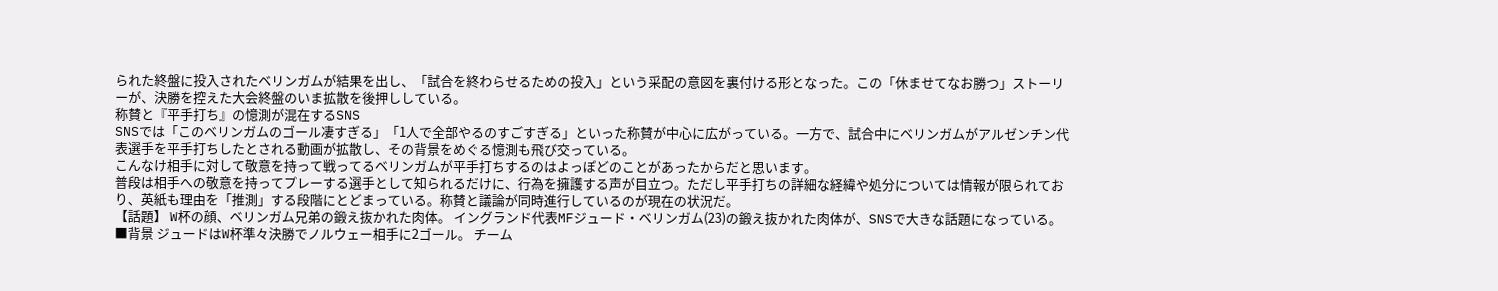られた終盤に投入されたベリンガムが結果を出し、「試合を終わらせるための投入」という采配の意図を裏付ける形となった。この「休ませてなお勝つ」ストーリーが、決勝を控えた大会終盤のいま拡散を後押ししている。
称賛と『平手打ち』の憶測が混在するSNS
SNSでは「このベリンガムのゴール凄すぎる」「1人で全部やるのすごすぎる」といった称賛が中心に広がっている。一方で、試合中にベリンガムがアルゼンチン代表選手を平手打ちしたとされる動画が拡散し、その背景をめぐる憶測も飛び交っている。
こんなけ相手に対して敬意を持って戦ってるベリンガムが平手打ちするのはよっぽどのことがあったからだと思います。
普段は相手への敬意を持ってプレーする選手として知られるだけに、行為を擁護する声が目立つ。ただし平手打ちの詳細な経緯や処分については情報が限られており、英紙も理由を「推測」する段階にとどまっている。称賛と議論が同時進行しているのが現在の状況だ。
【話題】 W杯の顔、ベリンガム兄弟の鍛え抜かれた肉体。 イングランド代表MFジュード・ベリンガム(23)の鍛え抜かれた肉体が、SNSで大きな話題になっている。 ■背景 ジュードはW杯準々決勝でノルウェー相手に2ゴール。 チーム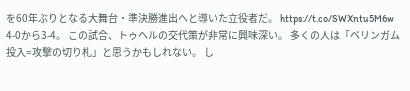を60年ぶりとなる大舞台・準決勝進出へと導いた立役者だ。 https://t.co/SWXntu5M6w
4-0から3-4。 この試合、トゥヘルの交代策が非常に興味深い。 多くの人は「ベリンガム投入=攻撃の切り札」と思うかもしれない。 し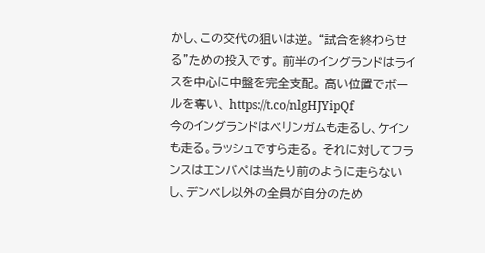かし、この交代の狙いは逆。 “試合を終わらせる”ための投入です。 前半のイングランドはライスを中心に中盤を完全支配。 高い位置でボールを奪い、 https://t.co/nlgHJYipQf
今のイングランドはベリンガムも走るし、ケインも走る。ラッシュですら走る。 それに対してフランスはエンバペは当たり前のように走らないし、デンベレ以外の全員が自分のため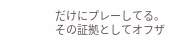だけにプレーしてる。 その証拠としてオフザ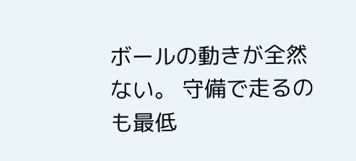ボールの動きが全然ない。 守備で走るのも最低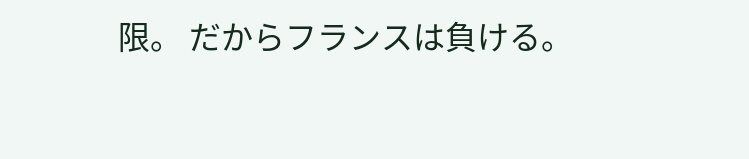限。 だからフランスは負ける。